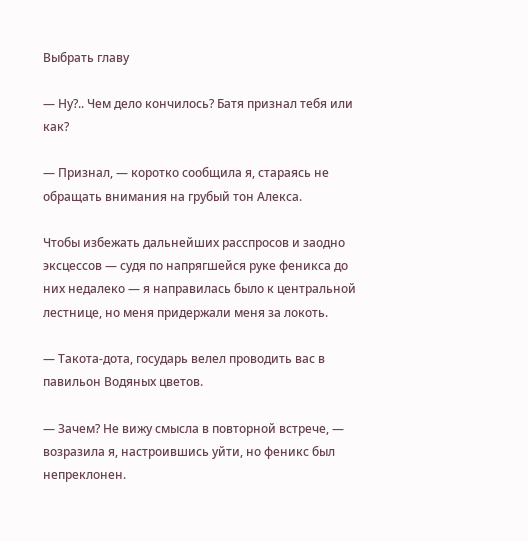Выбрать главу

— Ну?.. Чем дело кончилось? Батя признал тебя или как?

— Признал, — коротко сообщила я, стараясь не обращать внимания на грубый тон Алекса.

Чтобы избежать дальнейших расспросов и заодно эксцессов — судя по напрягшейся руке феникса до них недалеко — я направилась было к центральной лестнице, но меня придержали меня за локоть.

— Такота-дота, государь велел проводить вас в павильон Водяных цветов.

— Зачем? Не вижу смысла в повторной встрече, — возразила я, настроившись уйти, но феникс был непреклонен.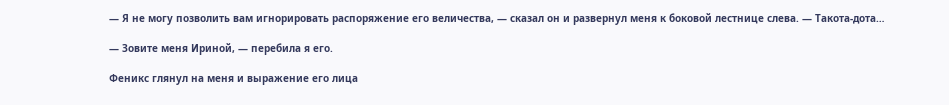— Я не могу позволить вам игнорировать распоряжение его величества, — сказал он и развернул меня к боковой лестнице слева. — Такота-дота…

— Зовите меня Ириной, — перебила я его.

Феникс глянул на меня и выражение его лица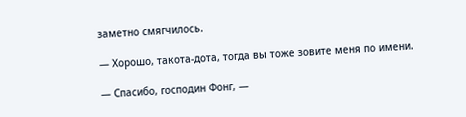заметно смягчилось.

— Хорошо, такота-дота, тогда вы тоже зовите меня по имени.

— Спасибо, господин Фонг, —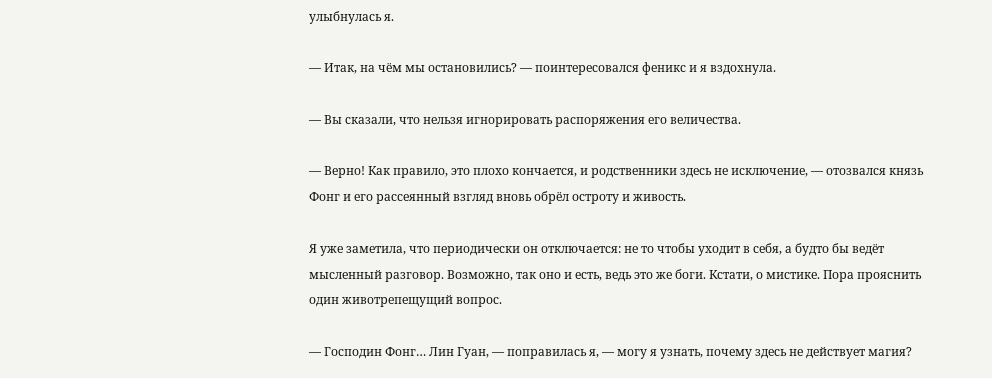улыбнулась я.

— Итак, на чём мы остановились? — поинтересовался феникс и я вздохнула.

— Вы сказали, что нельзя игнорировать распоряжения его величества.

— Верно! Как правило, это плохо кончается, и родственники здесь не исключение, — отозвался князь Фонг и его рассеянный взгляд вновь обрёл остроту и живость.

Я уже заметила, что периодически он отключается: не то чтобы уходит в себя, а будто бы ведёт мысленный разговор. Возможно, так оно и есть, ведь это же боги. Кстати, о мистике. Пора прояснить один животрепещущий вопрос.

— Господин Фонг… Лин Гуан, — поправилась я, — могу я узнать, почему здесь не действует магия?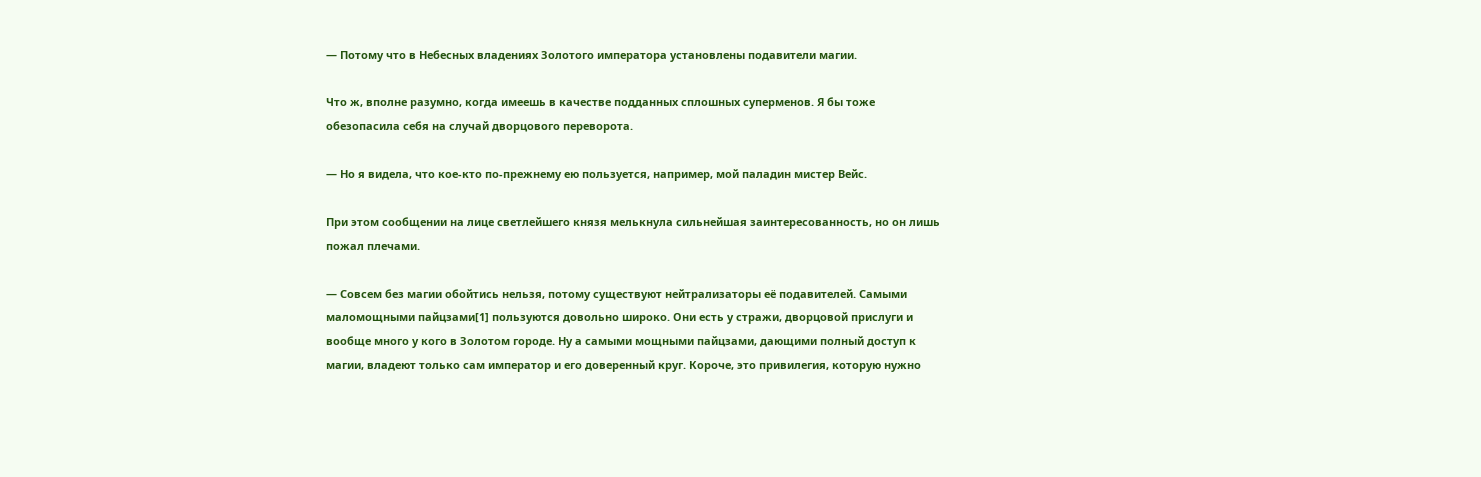— Потому что в Небесных владениях Золотого императора установлены подавители магии.

Что ж, вполне разумно, когда имеешь в качестве подданных сплошных суперменов. Я бы тоже обезопасила себя на случай дворцового переворота.

— Но я видела, что кое-кто по-прежнему ею пользуется, например, мой паладин мистер Вейс.

При этом сообщении на лице светлейшего князя мелькнула сильнейшая заинтересованность, но он лишь пожал плечами.

— Совсем без магии обойтись нельзя, потому существуют нейтрализаторы её подавителей. Самыми маломощными пайцзами[1] пользуются довольно широко. Они есть у стражи, дворцовой прислуги и вообще много у кого в Золотом городе. Ну а самыми мощными пайцзами, дающими полный доступ к магии, владеют только сам император и его доверенный круг. Короче, это привилегия, которую нужно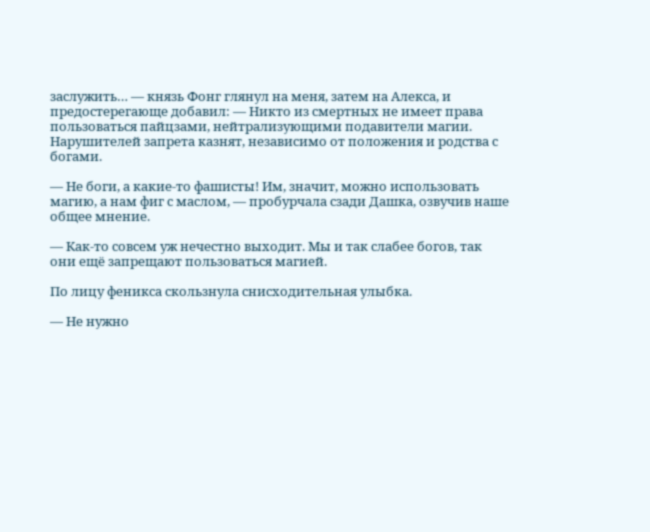заслужить… — князь Фонг глянул на меня, затем на Алекса, и предостерегающе добавил: — Никто из смертных не имеет права пользоваться пайцзами, нейтрализующими подавители магии. Нарушителей запрета казнят, независимо от положения и родства с богами.

— Не боги, а какие-то фашисты! Им, значит, можно использовать магию, а нам фиг с маслом, — пробурчала сзади Дашка, озвучив наше общее мнение.

— Как-то совсем уж нечестно выходит. Мы и так слабее богов, так они ещё запрещают пользоваться магией.

По лицу феникса скользнула снисходительная улыбка.

— Не нужно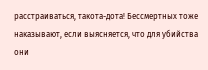расстраиваться, такота-дота! Бессмертных тоже наказывают, если выясняется, что для убийства они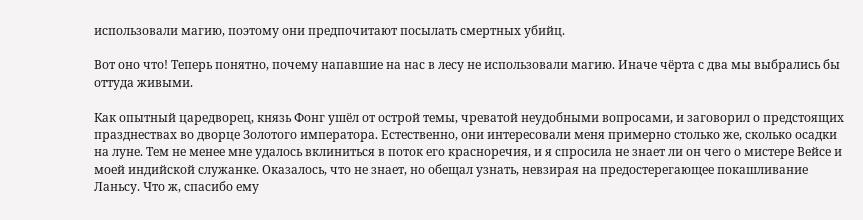использовали магию, поэтому они предпочитают посылать смертных убийц.

Вот оно что! Теперь понятно, почему напавшие на нас в лесу не использовали магию. Иначе чёрта с два мы выбрались бы оттуда живыми.

Как опытный царедворец, князь Фонг ушёл от острой темы, чреватой неудобными вопросами, и заговорил о предстоящих празднествах во дворце Золотого императора. Естественно, они интересовали меня примерно столько же, сколько осадки на луне. Тем не менее мне удалось вклиниться в поток его красноречия, и я спросила не знает ли он чего о мистере Вейсе и моей индийской служанке. Оказалось, что не знает, но обещал узнать, невзирая на предостерегающее покашливание Ланьсу. Что ж, спасибо ему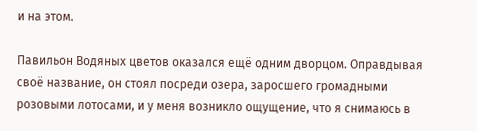и на этом.

Павильон Водяных цветов оказался ещё одним дворцом. Оправдывая своё название, он стоял посреди озера, заросшего громадными розовыми лотосами, и у меня возникло ощущение, что я снимаюсь в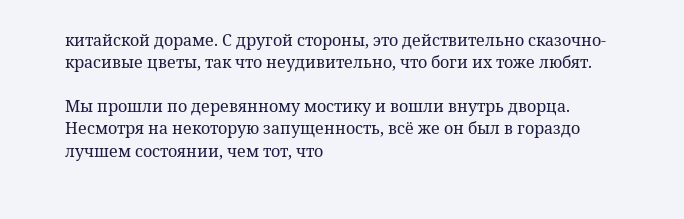китайской дораме. С другой стороны, это действительно сказочно-красивые цветы, так что неудивительно, что боги их тоже любят.

Мы прошли по деревянному мостику и вошли внутрь дворца. Несмотря на некоторую запущенность, всё же он был в гораздо лучшем состоянии, чем тот, что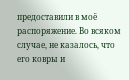предоставили в моё распоряжение. Во всяком случае, не казалось, что его ковры и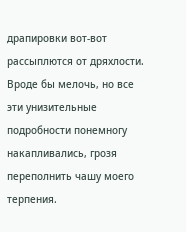драпировки вот-вот рассыплются от дряхлости. Вроде бы мелочь, но все эти унизительные подробности понемногу накапливались, грозя переполнить чашу моего терпения.